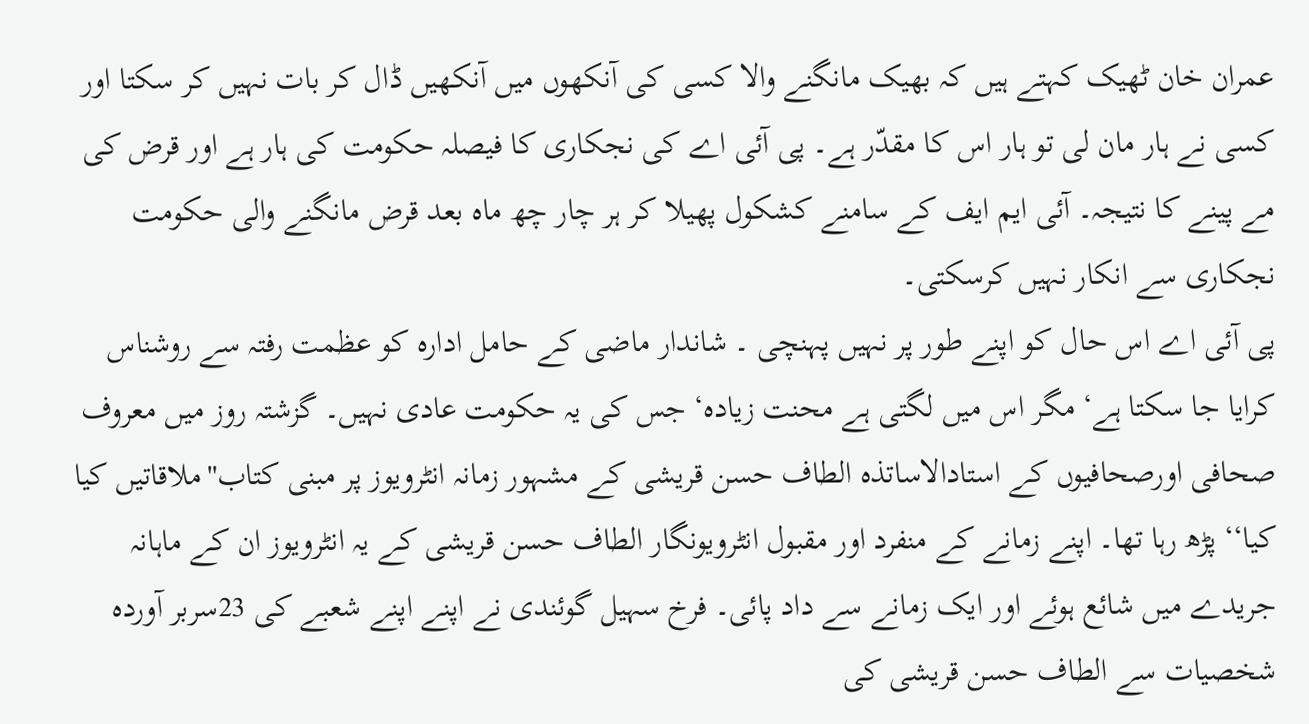عمران خان ٹھیک کہتے ہیں کہ بھیک مانگنے والا کسی کی آنکھوں میں آنکھیں ڈال کر بات نہیں کر سکتا اور کسی نے ہار مان لی تو ہار اس کا مقدّر ہے۔ پی آئی اے کی نجکاری کا فیصلہ حکومت کی ہار ہے اور قرض کی مے پینے کا نتیجہ۔ آئی ایم ایف کے سامنے کشکول پھیلا کر ہر چار چھ ماہ بعد قرض مانگنے والی حکومت نجکاری سے انکار نہیں کرسکتی۔
پی آئی اے اس حال کو اپنے طور پر نہیں پہنچی ۔ شاندار ماضی کے حامل ادارہ کو عظمت رفتہ سے روشناس کرایا جا سکتا ہے‘ مگر اس میں لگتی ہے محنت زیادہ‘ جس کی یہ حکومت عادی نہیں۔ گزشتہ روز میں معروف صحافی اورصحافیوں کے استادالاساتذہ الطاف حسن قریشی کے مشہور زمانہ انٹرویوز پر مبنی کتاب''ملاقاتیں کیا کیا‘‘ پڑھ رہا تھا۔ اپنے زمانے کے منفرد اور مقبول انٹرویونگار الطاف حسن قریشی کے یہ انٹرویوز ان کے ماہانہ جریدے میں شائع ہوئے اور ایک زمانے سے داد پائی۔ فرخ سہیل گوئندی نے اپنے اپنے شعبے کی 23سربر آوردہ شخصیات سے الطاف حسن قریشی کی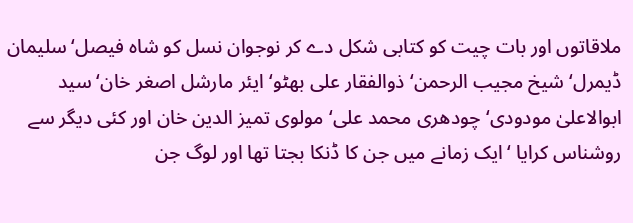ملاقاتوں اور بات چیت کو کتابی شکل دے کر نوجوان نسل کو شاہ فیصل‘ سلیمان ڈیمرل‘ شیخ مجیب الرحمن‘ ذوالفقار علی بھٹو‘ ایئر مارشل اصغر خان‘ سید ابوالاعلیٰ مودودی‘ چودھری محمد علی‘ مولوی تمیز الدین خان اور کئی دیگر سے روشناس کرایا ‘ایک زمانے میں جن کا ڈنکا بجتا تھا اور لوگ جن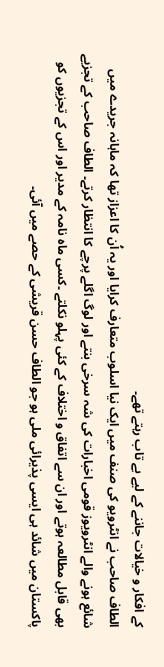کے افکار و خیالات جاننے کے لیے بے تاب رہتے تھے۔
الطاف صاحب نے انٹرویو کی صنف میں ایک نیا اسلوب متعارف کرایا اور یہ اُن کا اعزاز تھا کہ ماہانہ جریدے میں شائع ہونے والے انٹرویوز قومی اخبارات کی شہ سرخی بنتے اور لوگ اگلے پرچے کا انتظار کرتے۔ الطاف صاحب کے تجزیے بھی قابل مطالعہ ہوتے اور ان سے اتفاق و اختلاف کے کئی پہلو نکلتے ۔کسی ماہ نامہ کے مدیر اور اس کے تجزیوں کو پاکستان میں شائد ہی ایسی پذیرائی ملی ہو جو الطاف حسن قریشی کے حصے میں آئی۔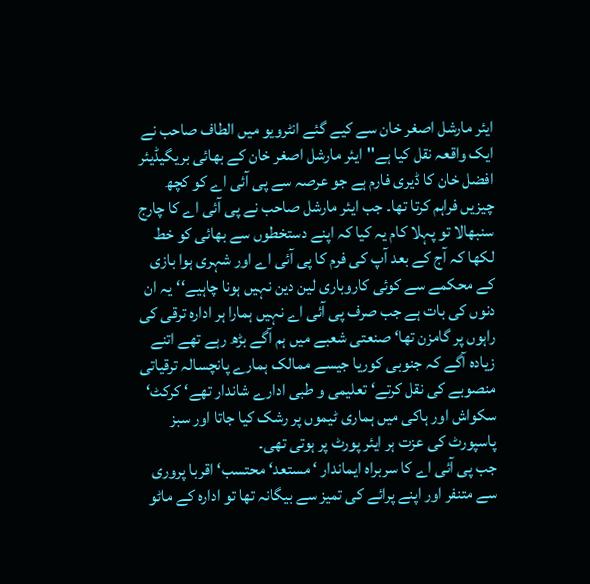ایئر مارشل اصغر خان سے کیے گئے انٹرویو میں الطاف صاحب نے ایک واقعہ نقل کیا ہے''ایئر مارشل اصغر خان کے بھائی بریگیڈیئر افضل خان کا ڈیری فارم ہے جو عرصہ سے پی آئی اے کو کچھ چیزیں فراہم کرتا تھا۔ جب ایئر مارشل صاحب نے پی آئی اے کا چارج سنبھالا تو پہلا کام یہ کیا کہ اپنے دستخطوں سے بھائی کو خط لکھا کہ آج کے بعد آپ کی فرم کا پی آئی اے اور شہری ہوا بازی کے محکمے سے کوئی کاروباری لین دین نہیں ہونا چاہیے‘‘یہ ان دنوں کی بات ہے جب صرف پی آئی اے نہیں ہمارا ہر ادارہ ترقی کی راہوں پر گامزن تھا‘ صنعتی شعبے میں ہم آگے بڑھ رہے تھے اتنے زیادہ آگے کہ جنوبی کوریا جیسے ممالک ہمارے پانچسالہ ترقیاتی منصوبے کی نقل کرتے‘ تعلیمی و طبی ادارے شاندار تھے‘ کرکٹ‘ سکواش اور ہاکی میں ہماری ٹیموں پر رشک کیا جاتا اور سبز پاسپورٹ کی عزت ہر ایئر پورٹ پر ہوتی تھی۔
جب پی آئی اے کا سربراہ ایماندار ‘ مستعد‘ محتسب‘ اقربا پروری سے متنفر اور اپنے پرائے کی تمیز سے بیگانہ تھا تو ادارہ کے ماٹو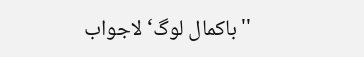''باکمال لوگ‘ لاجواب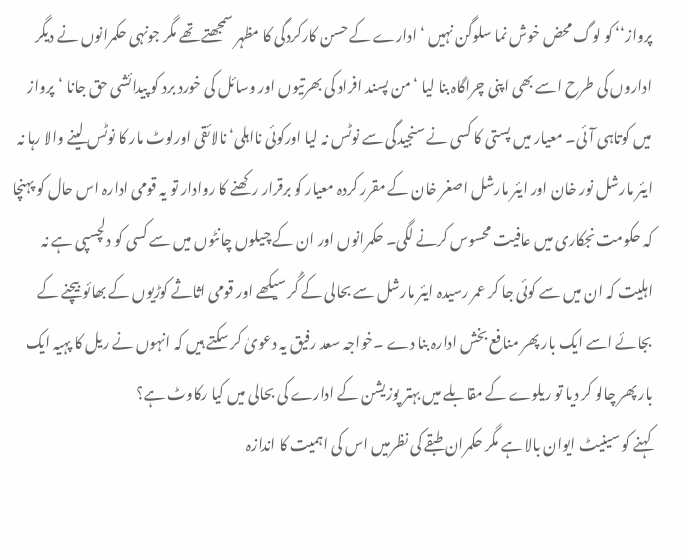پرواز‘‘ کو لوگ محض خوش نما سلوگن نہیں ‘ادارے کے حسن کارکردگی کا مظہر سمجھتے تھے مگر جونہی حکمرانوں نے دیگر اداروں کی طرح اسے بھی اپنی چراگاہ بنا لیا ‘ من پسند افراد کی بھرتیوں اور وسائل کی خورد برد کو پیدائشی حق جانا ‘پرواز میں کوتاہی آئی۔ معیار میں پستی کا کسی نے سنجیدگی سے نوٹس نہ لیا اورکوئی نااہلی‘ نالائقی اورلوٹ مار کا نوٹس لینے والا رہا نہ ایئر مارشل نور خان اور ایئر مارشل اصغر خان کے مقرر کردہ معیار کو برقرار رکھنے کا روادار تو یہ قومی ادارہ اس حال کو پہنچا کہ حکومت نجکاری میں عافیت محسوس کرنے لگی۔ حکمرانوں اور ان کے چیلوں چانٹوں میں سے کسی کو دلچسپی ہے نہ اہلیت کہ ان میں سے کوئی جا کر عمر رسیدہ ایئر مارشل سے بحالی کے گُر سیکھے اور قومی اثاثے کوڑیوں کے بھائو بیچنے کے بجائے اسے ایک بار پھر منافع بخش ادارہ بنا دے ۔خواجہ سعد رفیق یہ دعویٰ کر سکتے ہیں کہ انہوں نے ریل کا پہیہ ایک بار پھر چالو کر دیا تو ریلوے کے مقابلے میں بہتر پوزیشن کے ادارے کی بحالی میں کیا رکاوٹ ہے؟
کہنے کو سینیٹ ایوان بالا ہے مگر حکمران طبقے کی نظرمیں اس کی اہمیت کا اندازہ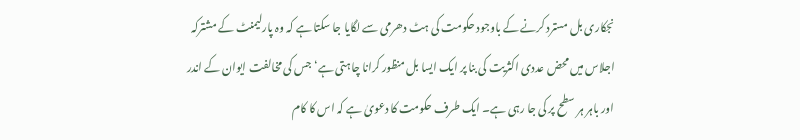نجکاری بل مسترد کرنے کے باوجود حکومت کی ہٹ دھرمی سے لگایا جا سکتا ہے کہ وہ پارلیمنٹ کے مشترکہ اجلاس میں محض عددی اکثریت کی بنا پر ایک ایسا بل منظور کرانا چاہتی ہے‘ جس کی مخالفت ایوان کے اندر اور باہر ہر سطح پر کی جا رہی ہے۔ ایک طرف حکومت کا دعویٰ ہے کہ اس کا کام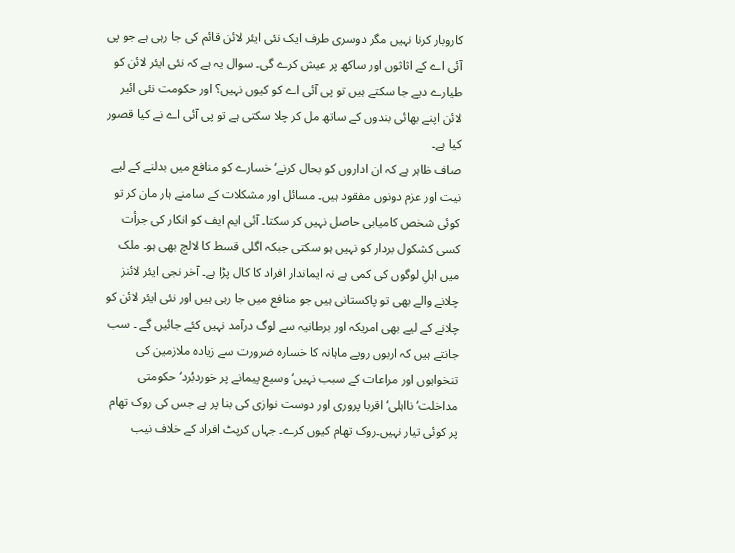کاروبار کرنا نہیں مگر دوسری طرف ایک نئی ایئر لائن قائم کی جا رہی ہے جو پی آئی اے کے اثاثوں اور ساکھ پر عیش کرے گی۔ سوال یہ ہے کہ نئی ایئر لائن کو طیارے دیے جا سکتے ہیں تو پی آئی اے کو کیوں نہیں؟ اور حکومت نئی ائیر لائن اپنے بھائی بندوں کے ساتھ مل کر چلا سکتی ہے تو پی آئی اے نے کیا قصور کیا ہے۔
صاف ظاہر ہے کہ ان اداروں کو بحال کرنے‘ خسارے کو منافع میں بدلنے کے لیے نیت اور عزم دونوں مفقود ہیں۔ مسائل اور مشکلات کے سامنے ہار مان کر تو کوئی شخص کامیابی حاصل نہیں کر سکتا۔ آئی ایم ایف کو انکار کی جرأت کسی کشکول بردار کو نہیں ہو سکتی جبکہ اگلی قسط کا لالچ بھی ہو۔ ملک میں اہلِ لوگوں کی کمی ہے نہ ایماندار افراد کا کال پڑا ہے۔ آخر نجی ایئر لائنز چلانے والے بھی تو پاکستانی ہیں جو منافع میں جا رہی ہیں اور نئی ایئر لائن کو چلانے کے لیے بھی امریکہ اور برطانیہ سے لوگ درآمد نہیں کئے جائیں گے ۔ سب جانتے ہیں کہ اربوں روپے ماہانہ کا خسارہ ضرورت سے زیادہ ملازمین کی تنخواہوں اور مراعات کے سبب نہیں‘ وسیع پیمانے پر خوردبُرد‘ حکومتی مداخلت‘ نااہلی‘ اقربا پروری اور دوست نوازی کی بنا پر ہے جس کی روک تھام پر کوئی تیار نہیں۔روک تھام کیوں کرے۔ جہاں کرپٹ افراد کے خلاف نیب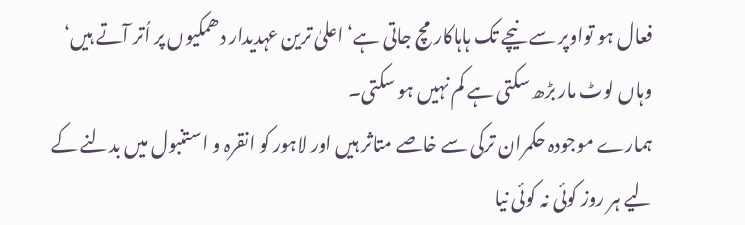فعال ہو تواوپر سے نیچے تک ہاہاکار مچ جاتی ہے‘ اعلیٰ ترین عہدیدار دھمکیوں پر اُتر آتے ہیں‘ وہاں لوٹ مار بڑھ سکتی ہے کم نہیں ہو سکتی۔
ہمارے موجودہ حکمران ترکی سے خاصے متاثر ہیں اور لاہور کو انقرہ و استنبول میں بدلنے کے لیے ہر روز کوئی نہ کوئی نیا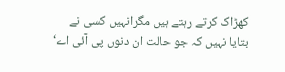کھڑاک کرتے رہتے ہیں مگرانہیں کسی نے بتایا نہیں کہ جو حالت ان دنوں پی آئی اے‘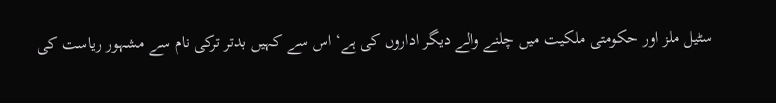سٹیل ملز اور حکومتی ملکیت میں چلنے والے دیگر اداروں کی ہے‘ اس سے کہیں بدتر ترکی نام سے مشہور ریاست کی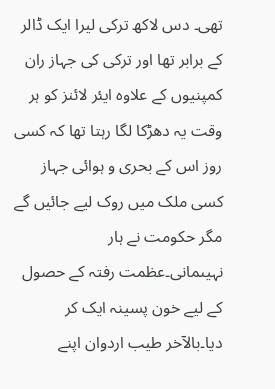تھی۔ دس لاکھ ترکی لیرا ایک ڈالر کے برابر تھا اور ترکی کی جہاز ران کمپنیوں کے علاوہ ایئر لائنز کو ہر وقت یہ دھڑکا لگا رہتا تھا کہ کسی روز اس کے بحری و ہوائی جہاز کسی ملک میں روک لیے جائیں گے مگر حکومت نے ہار نہیںمانی۔عظمت رفتہ کے حصول کے لیے خون پسینہ ایک کر دیا۔بالآخر طیب اردوان اپنے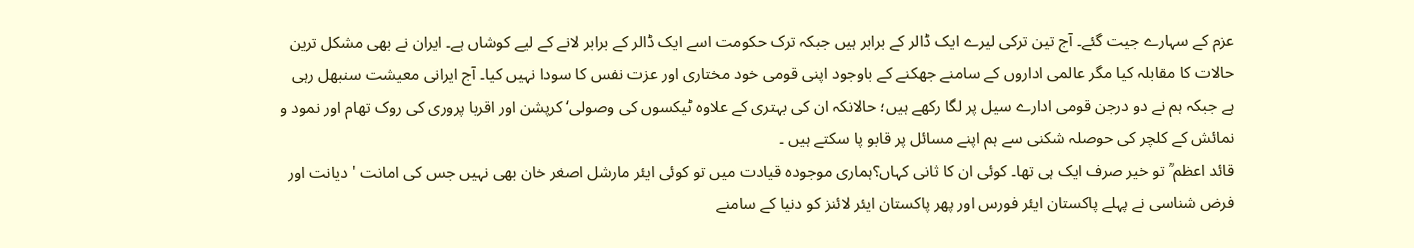عزم کے سہارے جیت گئے۔ آج تین ترکی لیرے ایک ڈالر کے برابر ہیں جبکہ ترک حکومت اسے ایک ڈالر کے برابر لانے کے لیے کوشاں ہے۔ ایران نے بھی مشکل ترین حالات کا مقابلہ کیا مگر عالمی اداروں کے سامنے جھکنے کے باوجود اپنی قومی خود مختاری اور عزت نفس کا سودا نہیں کیا۔ آج ایرانی معیشت سنبھل رہی ہے جبکہ ہم نے دو درجن قومی ادارے سیل پر لگا رکھے ہیں؛ حالانکہ ان کی بہتری کے علاوہ ٹیکسوں کی وصولی‘ کرپشن اور اقربا پروری کی روک تھام اور نمود و نمائش کے کلچر کی حوصلہ شکنی سے ہم اپنے مسائل پر قابو پا سکتے ہیں ۔
قائد اعظم ؒ تو خیر صرف ایک ہی تھا۔ کوئی ان کا ثانی کہاں؟ہماری موجودہ قیادت میں تو کوئی ایئر مارشل اصغر خان بھی نہیں جس کی امانت ' دیانت اور فرض شناسی نے پہلے پاکستان ایئر فورس اور پھر پاکستان ایئر لائنز کو دنیا کے سامنے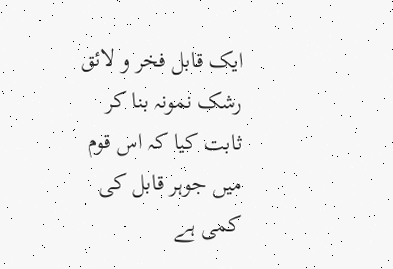ایک قابل فخر و لائق رشک نمونہ بنا کر ثابت کیا کہ اس قوم میں جوہر قابل کی کمی ہے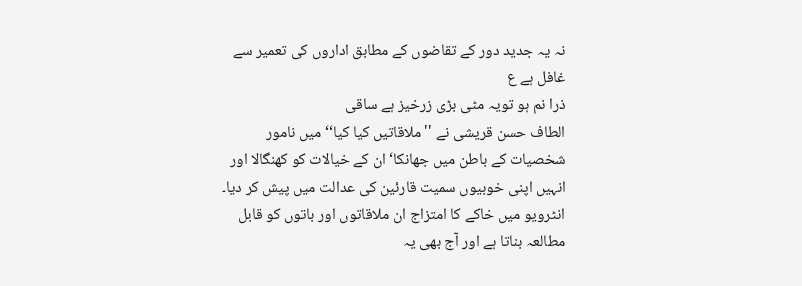نہ یہ جدید دور کے تقاضوں کے مطابق اداروں کی تعمیر سے غافل ہے ع
ذرا نم ہو تویہ مٹی بڑی زرخیز ہے ساقی
الطاف حسن قریشی نے ''ملاقاتیں کیا کیا‘‘ میں نامور شخصیات کے باطن میں جھانکا‘ ان کے خیالات کو کھنگالا اور انہیں اپنی خوبیوں سمیت قارئین کی عدالت میں پیش کر دیا۔ انٹرویو میں خاکے کا امتزاج ان ملاقاتوں اور باتوں کو قابل مطالعہ بناتا ہے اور آج بھی یہ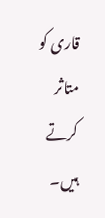قاری کو متاثر کرتے ہیں۔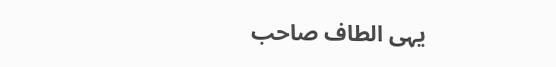یہی الطاف صاحب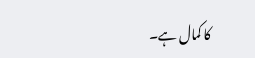کا کمال ہے۔